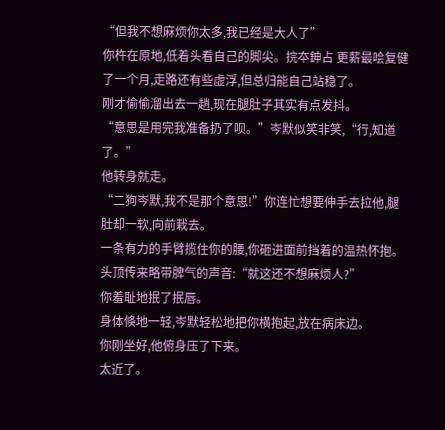“但我不想麻烦你太多,我已经是大人了”
你杵在原地,低着头看自己的脚尖。捖夲鉮占 更薪最哙复健了一个月,走路还有些虚浮,但总归能自己站稳了。
刚才偷偷溜出去一趟,现在腿肚子其实有点发抖。
“意思是用完我准备扔了呗。”岑默似笑非笑,“行,知道了。”
他转身就走。
“二狗岑默,我不是那个意思!”你连忙想要伸手去拉他,腿肚却一软,向前栽去。
一条有力的手臂揽住你的腰,你砸进面前挡着的温热怀抱。
头顶传来略带脾气的声音:“就这还不想麻烦人?”
你羞耻地抿了抿唇。
身体倏地一轻,岑默轻松地把你横抱起,放在病床边。
你刚坐好,他俯身压了下来。
太近了。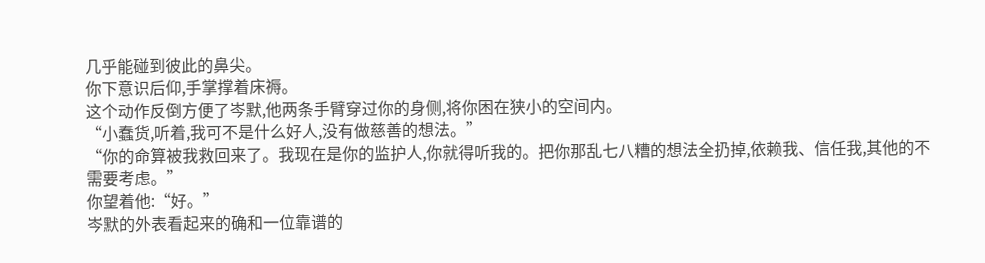几乎能碰到彼此的鼻尖。
你下意识后仰,手掌撑着床褥。
这个动作反倒方便了岑默,他两条手臂穿过你的身侧,将你困在狭小的空间内。
“小蠢货,听着,我可不是什么好人,没有做慈善的想法。”
“你的命算被我救回来了。我现在是你的监护人,你就得听我的。把你那乱七八糟的想法全扔掉,依赖我、信任我,其他的不需要考虑。”
你望着他:“好。”
岑默的外表看起来的确和一位靠谱的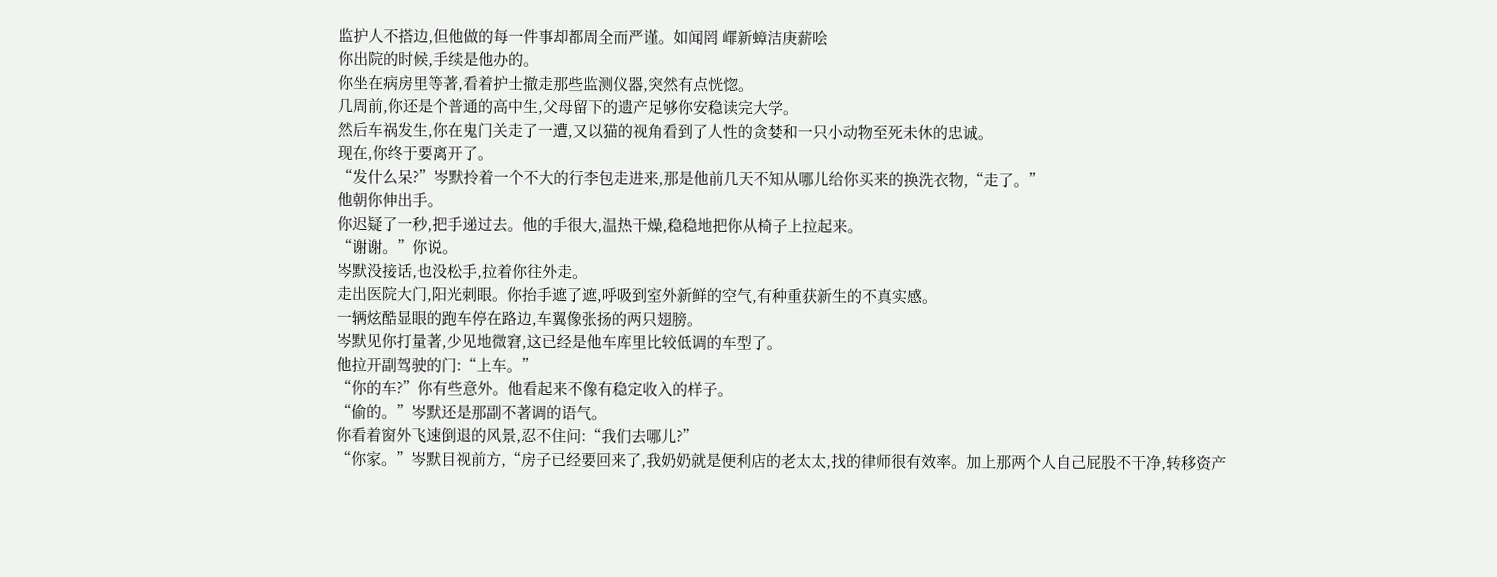监护人不搭边,但他做的每一件事却都周全而严谨。如闻罔 嶵新蟑洁庚薪哙
你出院的时候,手续是他办的。
你坐在病房里等著,看着护士撤走那些监测仪器,突然有点恍惚。
几周前,你还是个普通的高中生,父母留下的遗产足够你安稳读完大学。
然后车祸发生,你在鬼门关走了一遭,又以猫的视角看到了人性的贪婪和一只小动物至死未休的忠诚。
现在,你终于要离开了。
“发什么呆?”岑默拎着一个不大的行李包走进来,那是他前几天不知从哪儿给你买来的换洗衣物,“走了。”
他朝你伸出手。
你迟疑了一秒,把手递过去。他的手很大,温热干燥,稳稳地把你从椅子上拉起来。
“谢谢。”你说。
岑默没接话,也没松手,拉着你往外走。
走出医院大门,阳光刺眼。你抬手遮了遮,呼吸到室外新鲜的空气,有种重获新生的不真实感。
一辆炫酷显眼的跑车停在路边,车翼像张扬的两只翅膀。
岑默见你打量著,少见地微窘,这已经是他车库里比较低调的车型了。
他拉开副驾驶的门:“上车。”
“你的车?”你有些意外。他看起来不像有稳定收入的样子。
“偷的。”岑默还是那副不著调的语气。
你看着窗外飞速倒退的风景,忍不住问:“我们去哪儿?”
“你家。”岑默目视前方,“房子已经要回来了,我奶奶就是便利店的老太太,找的律师很有效率。加上那两个人自己屁股不干净,转移资产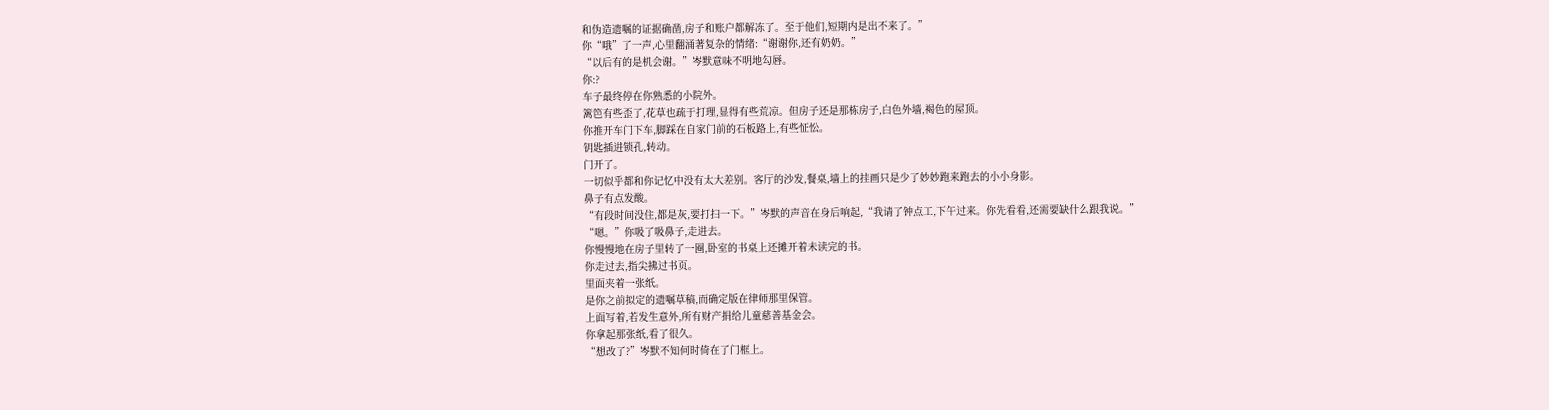和伪造遗嘱的证据确凿,房子和账户都解冻了。至于他们,短期内是出不来了。”
你“哦”了一声,心里翻涌著复杂的情绪:“谢谢你,还有奶奶。”
“以后有的是机会谢。”岑默意味不明地勾唇。
你:?
车子最终停在你熟悉的小院外。
篱笆有些歪了,花草也疏于打理,显得有些荒凉。但房子还是那栋房子,白色外墙,褐色的屋顶。
你推开车门下车,脚踩在自家门前的石板路上,有些怔忪。
钥匙插进锁孔,转动。
门开了。
一切似乎都和你记忆中没有太大差别。客厅的沙发,餐桌,墙上的挂画只是少了妙妙跑来跑去的小小身影。
鼻子有点发酸。
“有段时间没住,都是灰,要打扫一下。”岑默的声音在身后响起,“我请了钟点工,下午过来。你先看看,还需要缺什么跟我说。”
“嗯。”你吸了吸鼻子,走进去。
你慢慢地在房子里转了一圈,卧室的书桌上还摊开着未读完的书。
你走过去,指尖拂过书页。
里面夹着一张纸。
是你之前拟定的遗嘱草稿,而确定版在律师那里保管。
上面写着,若发生意外,所有财产捐给儿童慈善基金会。
你拿起那张纸,看了很久。
“想改了?”岑默不知何时倚在了门框上。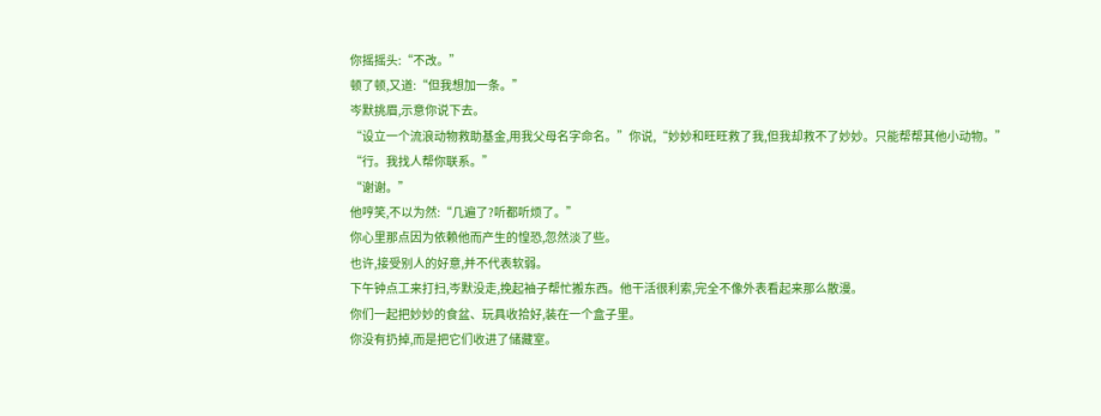你摇摇头:“不改。”
顿了顿,又道:“但我想加一条。”
岑默挑眉,示意你说下去。
“设立一个流浪动物救助基金,用我父母名字命名。”你说,“妙妙和旺旺救了我,但我却救不了妙妙。只能帮帮其他小动物。”
“行。我找人帮你联系。”
“谢谢。”
他哼笑,不以为然:“几遍了?听都听烦了。”
你心里那点因为依赖他而产生的惶恐,忽然淡了些。
也许,接受别人的好意,并不代表软弱。
下午钟点工来打扫,岑默没走,挽起袖子帮忙搬东西。他干活很利索,完全不像外表看起来那么散漫。
你们一起把妙妙的食盆、玩具收拾好,装在一个盒子里。
你没有扔掉,而是把它们收进了储藏室。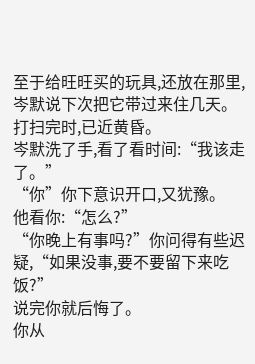至于给旺旺买的玩具,还放在那里,岑默说下次把它带过来住几天。
打扫完时,已近黄昏。
岑默洗了手,看了看时间:“我该走了。”
“你”你下意识开口,又犹豫。
他看你:“怎么?”
“你晚上有事吗?”你问得有些迟疑,“如果没事,要不要留下来吃饭?”
说完你就后悔了。
你从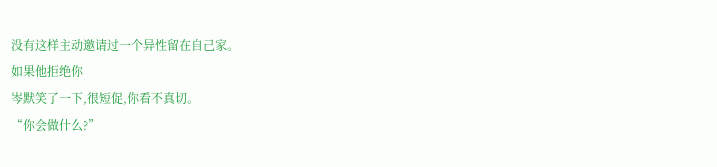没有这样主动邀请过一个异性留在自己家。
如果他拒绝你
岑默笑了一下,很短促,你看不真切。
“你会做什么?”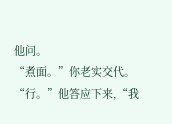他问。
“煮面。”你老实交代。
“行。”他答应下来,“我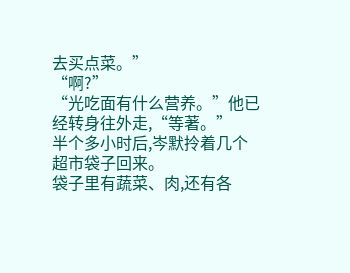去买点菜。”
“啊?”
“光吃面有什么营养。”他已经转身往外走,“等著。”
半个多小时后,岑默拎着几个超市袋子回来。
袋子里有蔬菜、肉,还有各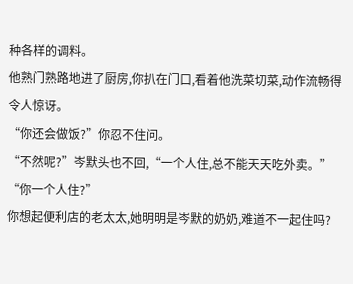种各样的调料。
他熟门熟路地进了厨房,你扒在门口,看着他洗菜切菜,动作流畅得令人惊讶。
“你还会做饭?”你忍不住问。
“不然呢?”岑默头也不回,“一个人住,总不能天天吃外卖。”
“你一个人住?”
你想起便利店的老太太,她明明是岑默的奶奶,难道不一起住吗?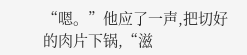“嗯。”他应了一声,把切好的肉片下锅,“滋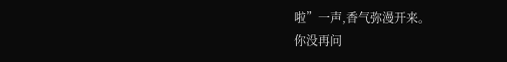啦”一声,香气弥漫开来。
你没再问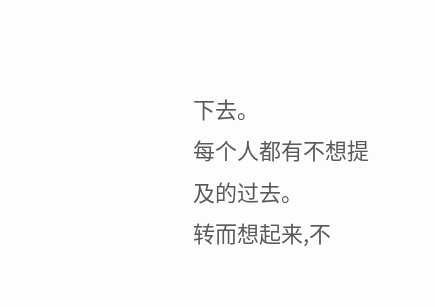下去。
每个人都有不想提及的过去。
转而想起来,不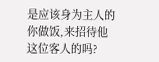是应该身为主人的你做饭,来招待他这位客人的吗?